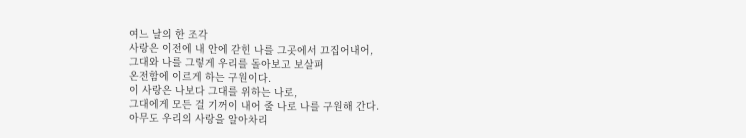여느 날의 한 조각
사랑은 이전에 내 안에 갇힌 나를 그곳에서 끄집어내어,
그대와 나를 그렇게 우리를 돌아보고 보살펴
온전함에 이르게 하는 구원이다.
이 사랑은 나보다 그대를 위하는 나로,
그대에게 모든 걸 기꺼이 내어 줄 나로 나를 구원해 간다.
아무도 우리의 사랑을 알아차리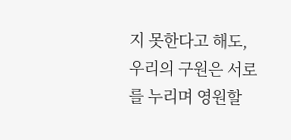지 못한다고 해도,
우리의 구원은 서로를 누리며 영원할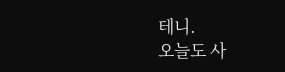테니.
오늘도 사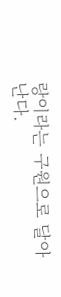랑이라는 구원으로 달아난다.